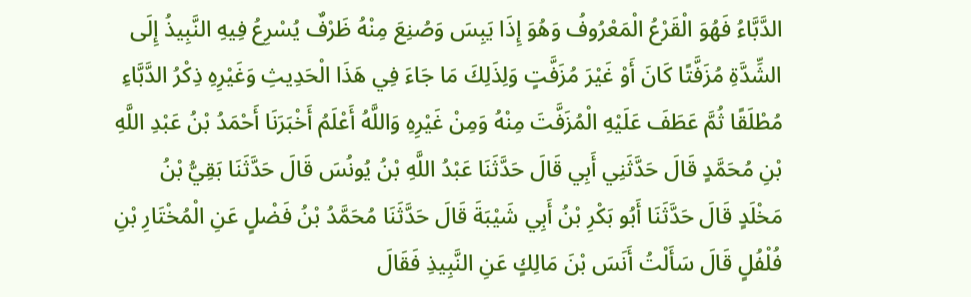الدَّبَّاءُ فَهُوَ الْقَرْعُ الْمَعْرُوفُ وَهُوَ إِذَا يَبِسَ وَصُنِعَ مِنْهُ ظَرْفٌ يُسْرِعُ فِيهِ النَّبِيذُ إِلَى الشِّدَّةِ مُزَفَّتًا كَانَ أَوْ غَيْرَ مُزَفَّتٍ وَلِذَلِكَ مَا جَاءَ فِي هَذَا الْحَدِيثِ وَغَيْرِهِ ذِكْرُ الدَّبَّاءِ مُطْلَقًا ثُمَّ عَطَفَ عَلَيْهِ الْمُزَفَّتَ مِنْهُ وَمِنْ غَيْرِهِ وَاللَّهُ أَعْلَمُ أَخْبَرَنَا أَحْمَدُ بْنُ عَبْدِ اللَّهِ بْنِ مُحَمَّدٍ قَالَ حَدَّثَنِي أَبِي قَالَ حَدَّثَنَا عَبْدُ اللَّهِ بْنُ يُونُسَ قَالَ حَدَّثَنَا بَقِيُّ بْنُ مَخْلَدٍ قَالَ حَدَّثَنَا أَبُو بَكْرِ بْنُ أَبِي شَيْبَةَ قَالَ حَدَّثَنَا مُحَمَّدُ بْنُ فَضْلٍ عَنِ الْمُخْتَارِ بْنِ فُلْفُلٍ قَالَ سَأَلْتُ أَنَسَ بْنَ مَالِكٍ عَنِ النَّبِيذِ فَقَالَ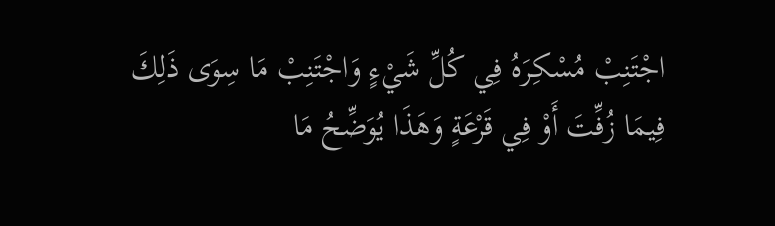اجْتَنِبْ مُسْكِرَهُ فِي كُلِّ شَيْءٍ وَاجْتَنِبْ مَا سِوَى ذَلِكَ فِيمَا زُفِّتَ أَوْ فِي قَرْعَةٍ وَهَذَا يُوَضِّحُ مَا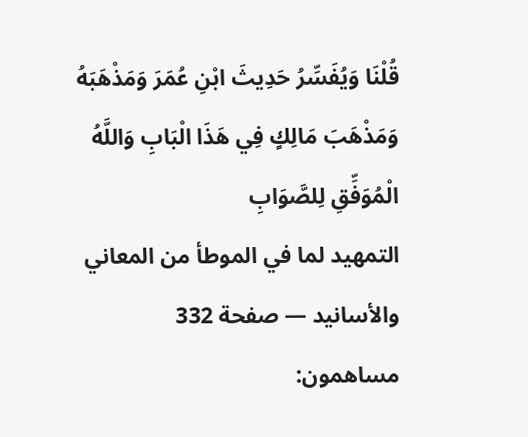قُلْنَا وَيُفَسِّرُ حَدِيثَ ابْنِ عُمَرَ وَمَذْهَبَهُ وَمَذْهَبَ مَالِكٍ فِي هَذَا الْبَابِ وَاللَّهُ الْمُوَفِّقِ لِلصَّوَابِ
التمهيد لما في الموطأ من المعاني والأسانيد — صفحة 332
مساهمون: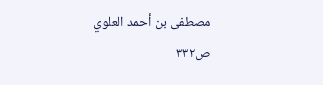مصطفى بن أحمد العلوي
ص٣٣٢